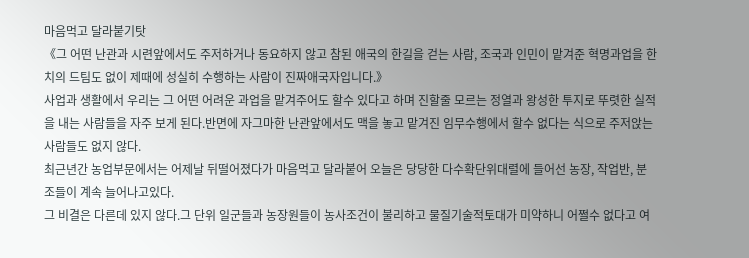마음먹고 달라붙기탓
《그 어떤 난관과 시련앞에서도 주저하거나 동요하지 않고 참된 애국의 한길을 걷는 사람, 조국과 인민이 맡겨준 혁명과업을 한치의 드팀도 없이 제때에 성실히 수행하는 사람이 진짜애국자입니다.》
사업과 생활에서 우리는 그 어떤 어려운 과업을 맡겨주어도 할수 있다고 하며 진할줄 모르는 정열과 왕성한 투지로 뚜렷한 실적을 내는 사람들을 자주 보게 된다.반면에 자그마한 난관앞에서도 맥을 놓고 맡겨진 임무수행에서 할수 없다는 식으로 주저앉는 사람들도 없지 않다.
최근년간 농업부문에서는 어제날 뒤떨어졌다가 마음먹고 달라붙어 오늘은 당당한 다수확단위대렬에 들어선 농장, 작업반, 분조들이 계속 늘어나고있다.
그 비결은 다른데 있지 않다.그 단위 일군들과 농장원들이 농사조건이 불리하고 물질기술적토대가 미약하니 어쩔수 없다고 여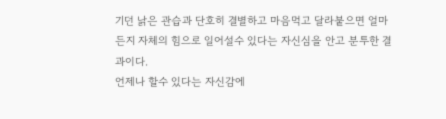기던 낡은 관습과 단호히 결별하고 마음먹고 달라붙으면 얼마든지 자체의 힘으로 일어설수 있다는 자신심을 안고 분투한 결과이다.
언제나 할수 있다는 자신감에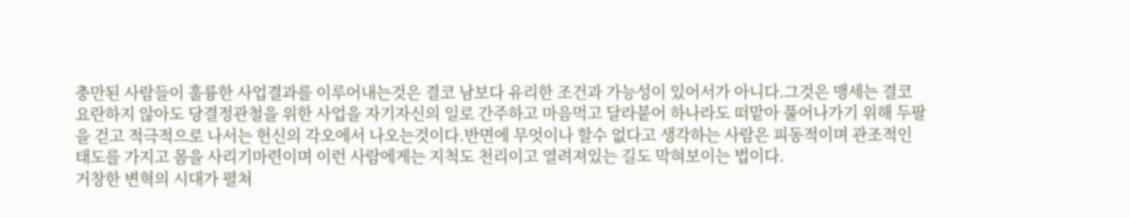충만된 사람들이 훌륭한 사업결과를 이루어내는것은 결코 남보다 유리한 조건과 가능성이 있어서가 아니다.그것은 맹세는 결코 요란하지 않아도 당결정관철을 위한 사업을 자기자신의 일로 간주하고 마음먹고 달라붙어 하나라도 떠맡아 풀어나가기 위해 두팔을 걷고 적극적으로 나서는 헌신의 각오에서 나오는것이다.반면에 무엇이나 할수 없다고 생각하는 사람은 피동적이며 관조적인 태도를 가지고 몸을 사리기마련이며 이런 사람에게는 지척도 천리이고 열려져있는 길도 막혀보이는 법이다.
거창한 변혁의 시대가 펼쳐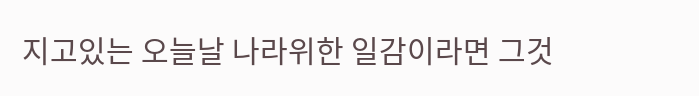지고있는 오늘날 나라위한 일감이라면 그것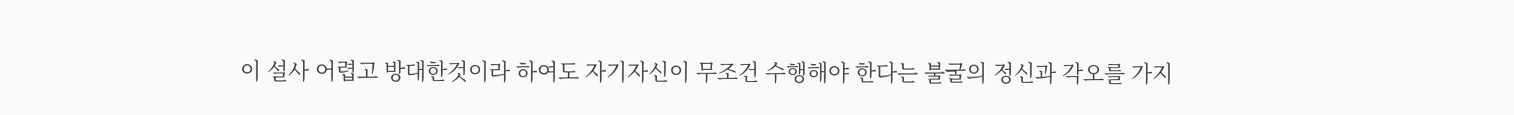이 설사 어렵고 방대한것이라 하여도 자기자신이 무조건 수행해야 한다는 불굴의 정신과 각오를 가지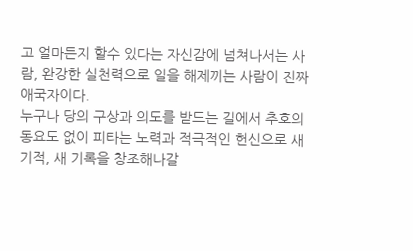고 얼마든지 할수 있다는 자신감에 넘쳐나서는 사람, 완강한 실천력으로 일을 해제끼는 사람이 진짜애국자이다.
누구나 당의 구상과 의도를 받드는 길에서 추호의 동요도 없이 피타는 노력과 적극적인 헌신으로 새 기적, 새 기록을 창조해나갈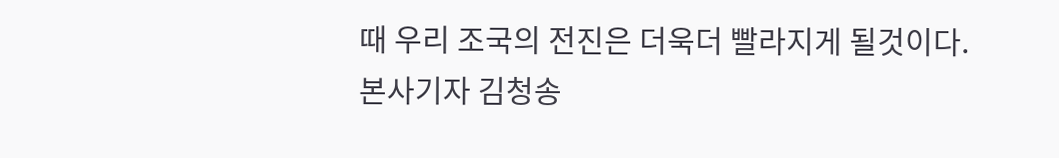때 우리 조국의 전진은 더욱더 빨라지게 될것이다.
본사기자 김청송